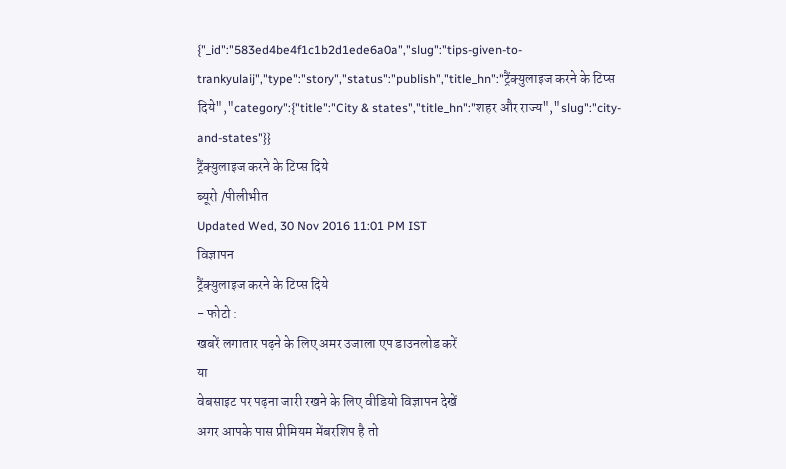{"_id":"583ed4be4f1c1b2d1ede6a0a","slug":"tips-given-to-trankyulaij","type":"story","status":"publish","title_hn":"ट्रैंक्युलाइज करने के टिप्स दिये","category":{"title":"City & states","title_hn":"शहर और राज्य","slug":"city-and-states"}}
ट्रैंक्युलाइज करने के टिप्स दिये
ब्यूरो /पीलीभीत
Updated Wed, 30 Nov 2016 11:01 PM IST
विज्ञापन
ट्रैंक्युलाइज करने के टिप्स दिये
- फोटो :
खबरें लगातार पढ़ने के लिए अमर उजाला एप डाउनलोड करें
या
वेबसाइट पर पढ़ना जारी रखने के लिए वीडियो विज्ञापन देखें
अगर आपके पास प्रीमियम मेंबरशिप है तो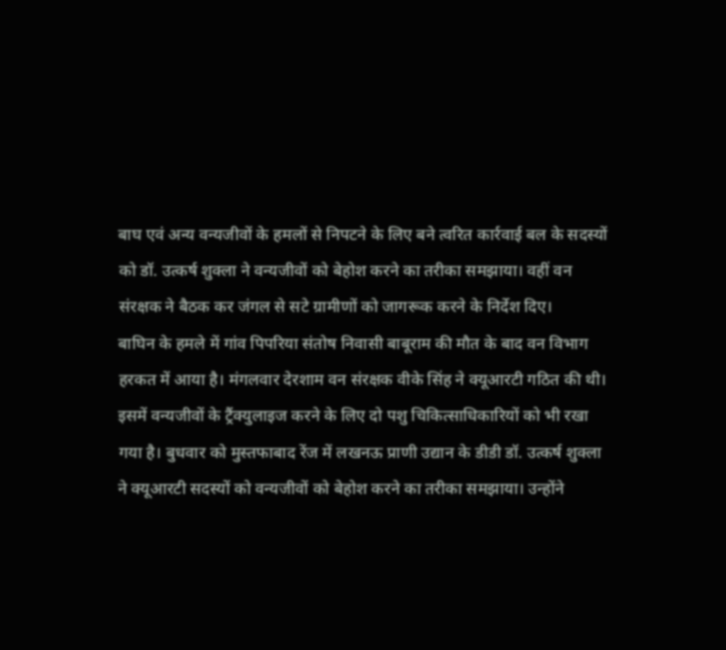बाघ एवं अन्य वन्यजीवों के हमलों से निपटने के लिए बने त्वरित कार्रवाई बल के सदस्यों को डॉ. उत्कर्ष शुक्ला ने वन्यजीवों को बेहोश करने का तरीका समझाया। वहीं वन संरक्षक ने बैठक कर जंगल से सटे ग्रामीणों को जागरूक करने के निर्देश दिए।
बाघिन के हमले में गांव पिपरिया संतोष निवासी बाबूराम की मौत के बाद वन विभाग हरकत में आया है। मंगलवार देरशाम वन संरक्षक वीके सिंह ने क्यूआरटी गठित की थी। इसमें वन्यजीवों के ट्रैंक्युलाइज करने के लिए दो पशु चिकित्साधिकारियों को भी रखा गया है। बुधवार को मुस्तफाबाद रेंज में लखनऊ प्राणी उद्यान के डीडी डॉ. उत्कर्ष शुक्ला ने क्यूआरटी सदस्यों को वन्यजीवों को बेहोश करने का तरीका समझाया। उन्होंने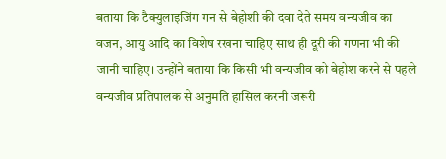बताया कि टैक्युलाइजिंग गन से बेहोशी की दवा देते समय वन्यजीव का वजन, आयु आदि का विशेष रखना चाहिए साथ ही दूरी की गणना भी की जानी चाहिए। उन्होंने बताया कि किसी भी वन्यजीव को बेहोश करने से पहले वन्यजीव प्रतिपालक से अनुमति हासिल करनी जरूरी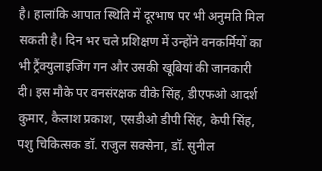है। हालांकि आपात स्थिति में दूरभाष पर भी अनुमति मिल सकती है। दिन भर चले प्रशिक्षण में उन्होंने वनकर्मियों का भी ट्रैंक्युलाइजिंग गन और उसकी खूबियां की जानकारी दी। इस मौके पर वनसंरक्षक वीके सिंह, डीएफओ आदर्श कुमार, कैलाश प्रकाश, एसडीओ डीपी सिंह, केपी सिंह, पशु चिकित्सक डॉ. राजुल सक्सेना, डॉ. सुनील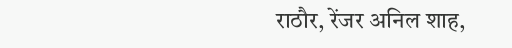राठौर, रेंजर अनिल शाह,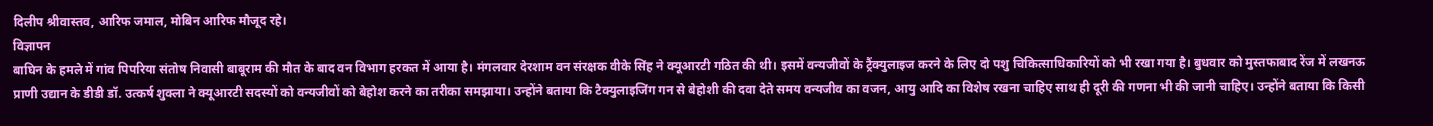दिलीप श्रीवास्तव, आरिफ जमाल, मोबिन आरिफ मौजूद रहे।
विज्ञापन
बाघिन के हमले में गांव पिपरिया संतोष निवासी बाबूराम की मौत के बाद वन विभाग हरकत में आया है। मंगलवार देरशाम वन संरक्षक वीके सिंह ने क्यूआरटी गठित की थी। इसमें वन्यजीवों के ट्रैंक्युलाइज करने के लिए दो पशु चिकित्साधिकारियों को भी रखा गया है। बुधवार को मुस्तफाबाद रेंज में लखनऊ प्राणी उद्यान के डीडी डॉ. उत्कर्ष शुक्ला ने क्यूआरटी सदस्यों को वन्यजीवों को बेहोश करने का तरीका समझाया। उन्होंने बताया कि टैक्युलाइजिंग गन से बेहोशी की दवा देते समय वन्यजीव का वजन, आयु आदि का विशेष रखना चाहिए साथ ही दूरी की गणना भी की जानी चाहिए। उन्होंने बताया कि किसी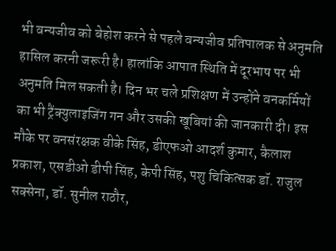भी वन्यजीव को बेहोश करने से पहले वन्यजीव प्रतिपालक से अनुमति हासिल करनी जरूरी है। हालांकि आपात स्थिति में दूरभाष पर भी अनुमति मिल सकती है। दिन भर चले प्रशिक्षण में उन्होंने वनकर्मियों का भी ट्रैंक्युलाइजिंग गन और उसकी खूबियां की जानकारी दी। इस मौके पर वनसंरक्षक वीके सिंह, डीएफओ आदर्श कुमार, कैलाश प्रकाश, एसडीओ डीपी सिंह, केपी सिंह, पशु चिकित्सक डॉ. राजुल सक्सेना, डॉ. सुनील राठौर,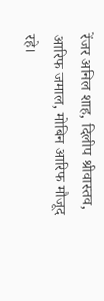रेंजर अनिल शाह, दिलीप श्रीवास्तव, आरिफ जमाल, मोबिन आरिफ मौजूद रहे।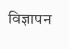विज्ञापन